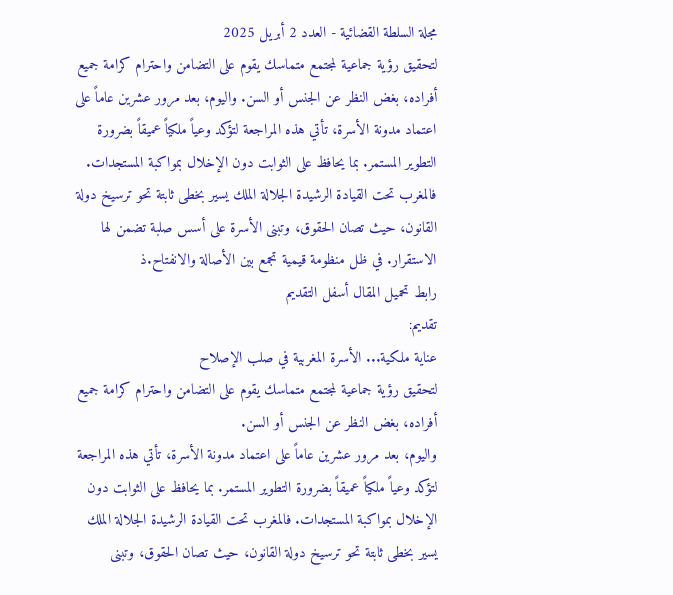مجلة السلطة القضائية - العدد 2 أبريل 2025
لتحقيق رؤية جماعية لمجتمع متماسك يقوم على التضامن واحترام كرامة جميع أفراده، بغض النظر عن الجنس أو السن. واليوم، بعد مرور عشرين عاماً على اعتماد مدونة الأسرة، تأتي هذه المراجعة لتؤكد وعياً ملكياً عميقاً بضرورة التطوير المستمر. بما يحافظ على الثوابت دون الإخلال بمواكبة المستجدات. فالمغرب تحت القيادة الرشيدة الجلالة الملك يسير بخطى ثابتة تحو ترسيخ دولة القانون، حيث تصان الحقوق، وتبنى الأسرة على أسس صلبة تضمن لها الاستقرار. في ظل منظومة قيمية تجمع بين الأصالة والانفتاح.ذ
رابط تحميل المقال أسفل التقديم
تقديم:
عناية ملكية... الأسرة المغربية في صلب الإصلاح
لتحقيق رؤية جماعية لمجتمع متماسك يقوم على التضامن واحترام كرامة جميع أفراده، بغض النظر عن الجنس أو السن.
واليوم، بعد مرور عشرين عاماً على اعتماد مدونة الأسرة، تأتي هذه المراجعة لتؤكد وعياً ملكياً عميقاً بضرورة التطوير المستمر. بما يحافظ على الثوابت دون الإخلال بمواكبة المستجدات. فالمغرب تحت القيادة الرشيدة الجلالة الملك يسير بخطى ثابتة تحو ترسيخ دولة القانون، حيث تصان الحقوق، وتبنى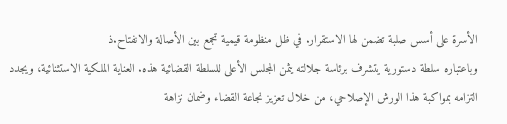الأسرة على أسس صلبة تضمن لها الاستقرار. في ظل منظومة قيمية تجمع بين الأصالة والانفتاح.ذ
وباعتباره سلطة دستورية يتشرف برئاسة جلالته يثمن المجلس الأعلى للسلطة القضائية هذه. العناية الملكية الاستثنائية، ويجدد التزامه بمواكبة هذا الورش الإصلاحي، من خلال تعزيز نجاعة القضاء وضمان نزاهة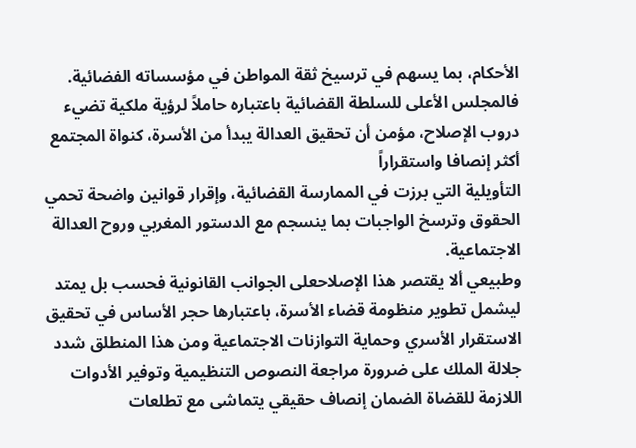الأحكام، بما يسهم في ترسيخ ثقة المواطن في مؤسساته الفضائية. فالمجلس الأعلى للسلطة القضائية باعتباره حاملاً لرؤية ملكية تضيء دروب الإصلاح، مؤمن أن تحقيق العدالة يبدأ من الأسرة، كنواة المجتمع أكثر إنصافا واستقراراً
التأويلية التي برزت في الممارسة القضائية، وإقرار قوانين واضحة تحمي الحقوق وترسخ الواجبات بما ينسجم مع الدستور المغربي وروح العدالة الاجتماعية.
وطبيعي ألا يقتصر هذا الإصلاحعلى الجوانب القانونية فحسب بل يمتد ليشمل تطوير منظومة قضاء الأسرة، باعتبارها حجر الأساس في تحقيق الاستقرار الأسري وحماية التوازنات الاجتماعية ومن هذا المنطلق شدد جلالة الملك على ضرورة مراجعة النصوص التنظيمية وتوفير الأدوات اللازمة للقضاة الضمان إنصاف حقيقي يتماشى مع تطلعات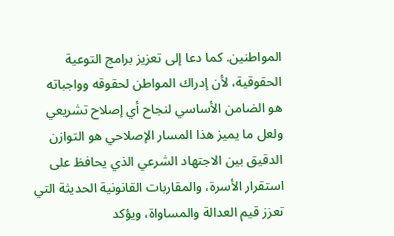المواطنين. كما دعا إلى تعزيز برامج التوعية الحقوقية، لأن إدراك المواطن لحقوقه وواجباته هو الضامن الأساسي لنجاح أي إصلاح تشريعي
ولعل ما يميز هذا المسار الإصلاحي هو التوازن الدقيق بين الاجتهاد الشرعي الذي يحافظ على استقرار الأسرة، والمقاربات القانونية الحديثة التي تعزز قيم العدالة والمساواة، ويؤكد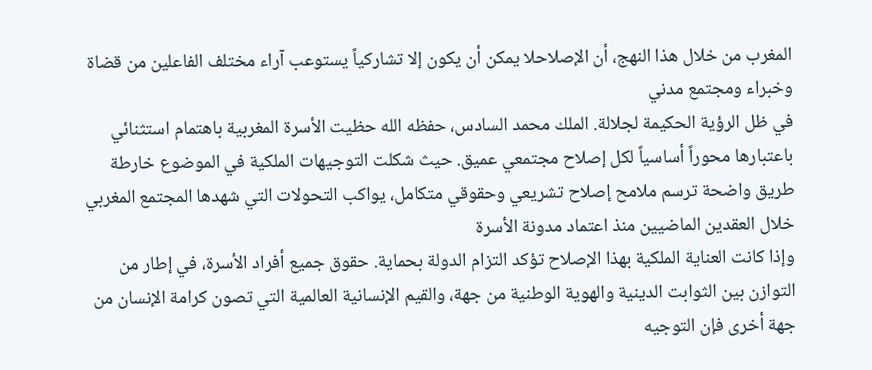المغرب من خلال هذا النهج، أن الإصلاحلا يمكن أن يكون إلا تشاركياً يستوعب آراء مختلف الفاعلين من قضاة وخبراء ومجتمع مدني
في ظل الرؤية الحكيمة لجلالة. الملك محمد السادس، حفظه الله حظيت الأسرة المغربية باهتمام استثنائي باعتبارها محوراً أساسياً لكل إصلاح مجتمعي عميق. حيث شكلت التوجيهات الملكية في الموضوع خارطة طريق واضحة ترسم ملامح إصلاح تشريعي وحقوقي متكامل، يواكب التحولات التي شهدها المجتمع المغربي خلال العقدين الماضيين منذ اعتماد مدونة الأسرة
وإذا كانت العناية الملكية بهذا الإصلاح تؤكد التزام الدولة بحماية. حقوق جميع أفراد الأسرة، في إطار من التوازن بين الثوابت الدينية والهوية الوطنية من جهة، والقيم الإنسانية العالمية التي تصون كرامة الإنسان من جهة أخرى فإن التوجيه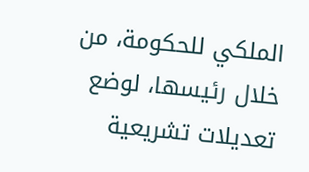الملكي للحكومة، من خلال رئيسها، لوضع تعديلات تشريعية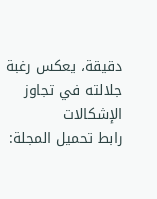دقيقة، يعكس رغبة جلالته في تجاوز الإشكالات
رابط تحميل المجلة: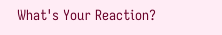What's Your Reaction?